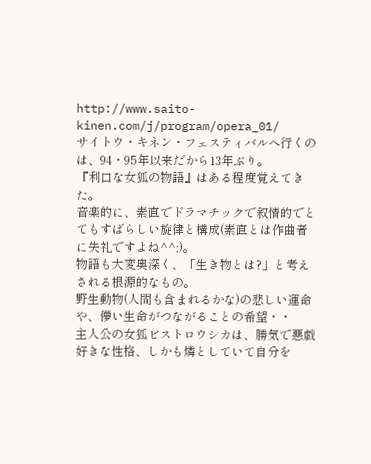http://www.saito-kinen.com/j/program/opera_01/
サイトウ・キネン・フェスティバルへ行くのは、94・95年以来だから13年ぶり。
『利口な女狐の物語』はある程度覚えてきた。
音楽的に、素直でドラマチックで叙情的でとてもすばらしい旋律と構成(素直とは作曲者に失礼ですよね^^;)。
物語も大変奥深く、「生き物とは?」と考えされる根源的なもの。
野生動物(人間も含まれるかな)の悲しい運命や、儚い生命がつながることの希望・・
主人公の女狐ビストロウシカは、勝気で悪戯好きな性格、しかも燐としていて自分を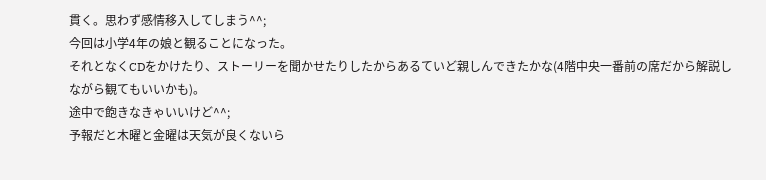貫く。思わず感情移入してしまう^^;
今回は小学4年の娘と観ることになった。
それとなくCDをかけたり、ストーリーを聞かせたりしたからあるていど親しんできたかな(4階中央一番前の席だから解説しながら観てもいいかも)。
途中で飽きなきゃいいけど^^;
予報だと木曜と金曜は天気が良くないら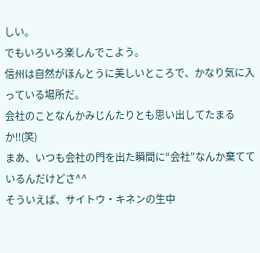しい。
でもいろいろ楽しんでこよう。
信州は自然がほんとうに美しいところで、かなり気に入っている場所だ。
会社のことなんかみじんたりとも思い出してたまるか!!(笑)
まあ、いつも会社の門を出た瞬間に“会社”なんか棄てているんだけどさ^^
そういえば、サイトウ・キネンの生中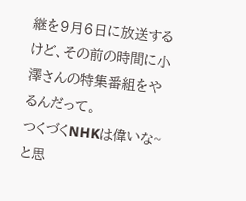継を9月6日に放送するけど、その前の時間に小澤さんの特集番組をやるんだって。
つくづくNHKは偉いな~と思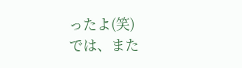ったよ(笑)
では、また